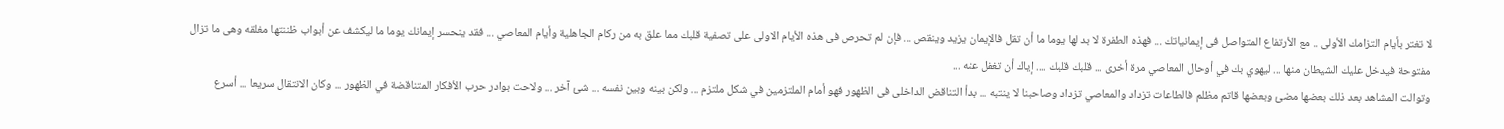لا تغتر بأيام التزامك الأولى .. مع الأرتفاع المتواصل فى إيمانياتك ... فهذه الطفرة لا بد لها يوما ما أن تقل فالإيمان يزيد وينقص ... فإن لم تحرص فى هذه الأيام الاولى على تصفية قلبك مما علق به من ركام الجاهلية وأيام المعاصي ... فقد ينحسر إيمانك يوما ما ليكشف عن أبواب ظننتها مغلقه وهى ما تزال مفتوحة فيدخل عليك الشيطان منها ... ليهوي بك في أوحال المعاصي مرة أخرى ... قلبك قلبك .... إياك أن تغفل عنه ...
وتوالت المشاهد بعد ذلك بعضها مضئ وبعضها قاتم مظلم فالطاعات تزداد والمعاصي تزداد وصاحبنا لا ينتبه ... بدأ التناقض الداخلى فى الظهور فهو أمام الملتزمين في شكل ملتزم ... ولكن بينه وبين نفسه ... شئ آخر ... ولاحت بوادر حرب الأفكار المتناقضة في الظهور ... وكان الانتقال سريعا ... أسرع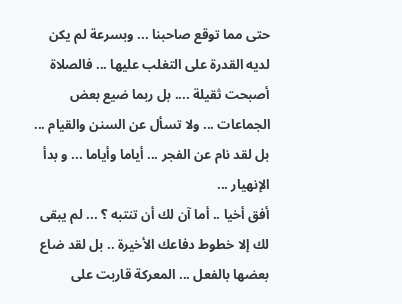حتى مما توقع صاحبنا ... وبسرعة لم يكن لديه القدرة على التغلب عليها ... فالصلاة أصبحت ثقيلة .... بل ربما ضيع بعض الجماعات ... ولا تسأل عن السنن والقيام ... بل لقد نام عن الفجر ... أياما وأياما ... و بدأ الإنهيار ...
أفق أخيا .. أما آن لك أن تنتبه ؟ ... لم يبقى لك إلا خطوط دفاعك الأخيرة .. بل لقد ضاع بعضها بالفعل ... المعركة قاربت على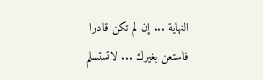النهاية ... إن لم تكن قادرا فاستعن بغيرك ... لاتستسلم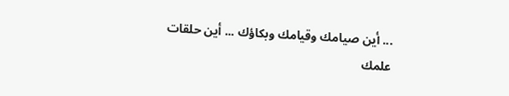... أين صيامك وقيامك وبكاؤك ... أين حلقات علمك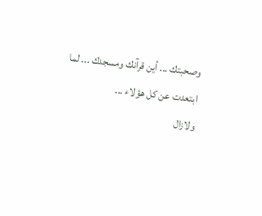وصحبتك ... أين قرآنك ومسجدك ... لما ابتعدت عن كل هؤلاء ...
ولازال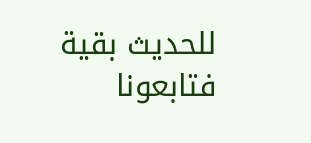للحديث بقية فتابعونا